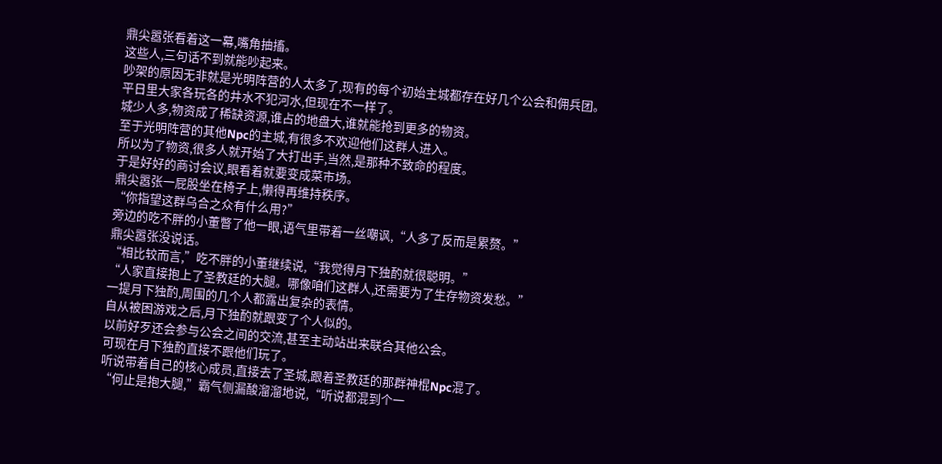鼎尖嚣张看着这一幕,嘴角抽搐。
这些人,三句话不到就能吵起来。
吵架的原因无非就是光明阵营的人太多了,现有的每个初始主城都存在好几个公会和佣兵团。
平日里大家各玩各的井水不犯河水,但现在不一样了。
城少人多,物资成了稀缺资源,谁占的地盘大,谁就能抢到更多的物资。
至于光明阵营的其他Npc的主城,有很多不欢迎他们这群人进入。
所以为了物资,很多人就开始了大打出手,当然,是那种不致命的程度。
于是好好的商讨会议,眼看着就要变成菜市场。
鼎尖嚣张一屁股坐在椅子上,懒得再维持秩序。
“你指望这群乌合之众有什么用?”
旁边的吃不胖的小董瞥了他一眼,语气里带着一丝嘲讽,“人多了反而是累赘。”
鼎尖嚣张没说话。
“相比较而言,”吃不胖的小董继续说,“我觉得月下独酌就很聪明。”
“人家直接抱上了圣教廷的大腿。哪像咱们这群人,还需要为了生存物资发愁。”
一提月下独酌,周围的几个人都露出复杂的表情。
自从被困游戏之后,月下独酌就跟变了个人似的。
以前好歹还会参与公会之间的交流,甚至主动站出来联合其他公会。
可现在月下独酌直接不跟他们玩了。
听说带着自己的核心成员,直接去了圣城,跟着圣教廷的那群神棍Npc混了。
“何止是抱大腿,”霸气侧漏酸溜溜地说,“听说都混到个一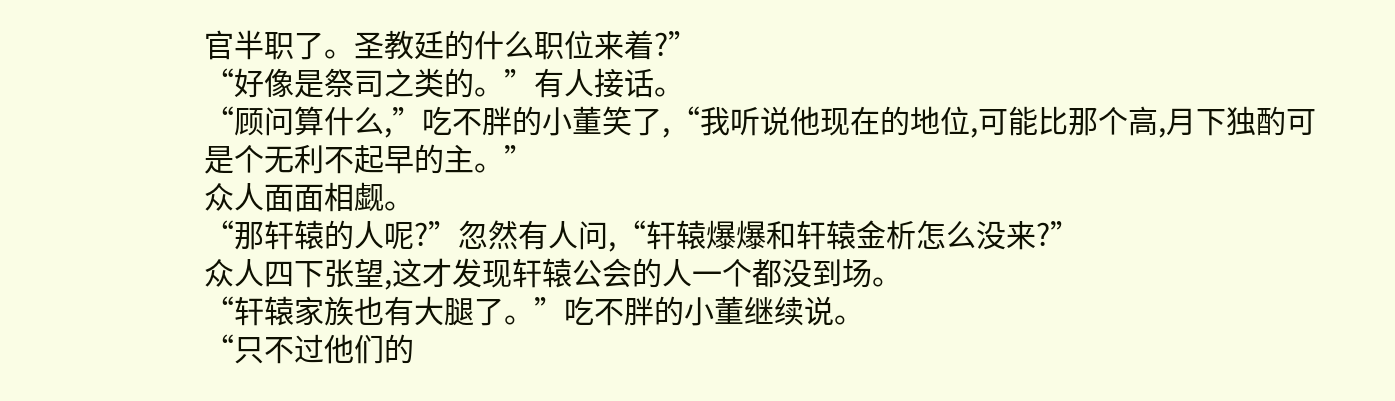官半职了。圣教廷的什么职位来着?”
“好像是祭司之类的。”有人接话。
“顾问算什么,”吃不胖的小董笑了,“我听说他现在的地位,可能比那个高,月下独酌可是个无利不起早的主。”
众人面面相觑。
“那轩辕的人呢?”忽然有人问,“轩辕爆爆和轩辕金析怎么没来?”
众人四下张望,这才发现轩辕公会的人一个都没到场。
“轩辕家族也有大腿了。”吃不胖的小董继续说。
“只不过他们的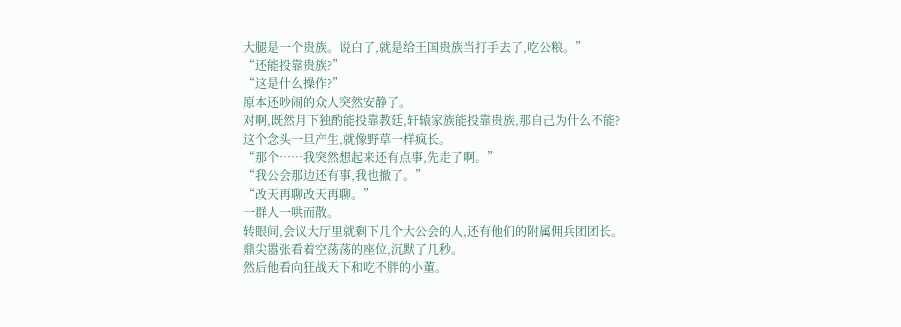大腿是一个贵族。说白了,就是给王国贵族当打手去了,吃公粮。”
“还能投靠贵族?”
“这是什么操作?”
原本还吵闹的众人突然安静了。
对啊,既然月下独酌能投靠教廷,轩辕家族能投靠贵族,那自己为什么不能?
这个念头一旦产生,就像野草一样疯长。
“那个……我突然想起来还有点事,先走了啊。”
“我公会那边还有事,我也撤了。”
“改天再聊改天再聊。”
一群人一哄而散。
转眼间,会议大厅里就剩下几个大公会的人,还有他们的附属佣兵团团长。
鼎尖嚣张看着空荡荡的座位,沉默了几秒。
然后他看向狂战天下和吃不胖的小董。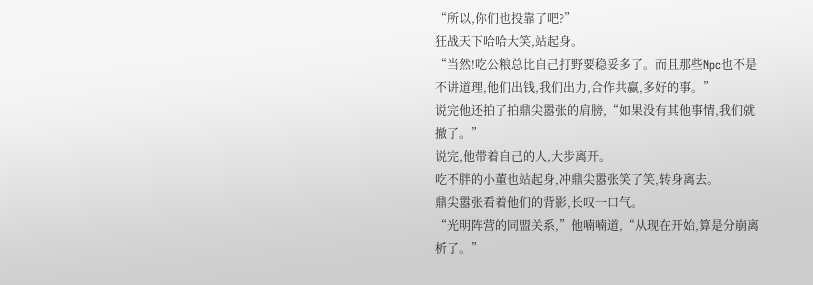“所以,你们也投靠了吧?”
狂战天下哈哈大笑,站起身。
“当然!吃公粮总比自己打野要稳妥多了。而且那些Npc也不是不讲道理,他们出钱,我们出力,合作共赢,多好的事。”
说完他还拍了拍鼎尖嚣张的肩膀,“如果没有其他事情,我们就撤了。”
说完,他带着自己的人,大步离开。
吃不胖的小董也站起身,冲鼎尖嚣张笑了笑,转身离去。
鼎尖嚣张看着他们的背影,长叹一口气。
“光明阵营的同盟关系,”他喃喃道,“从现在开始,算是分崩离析了。”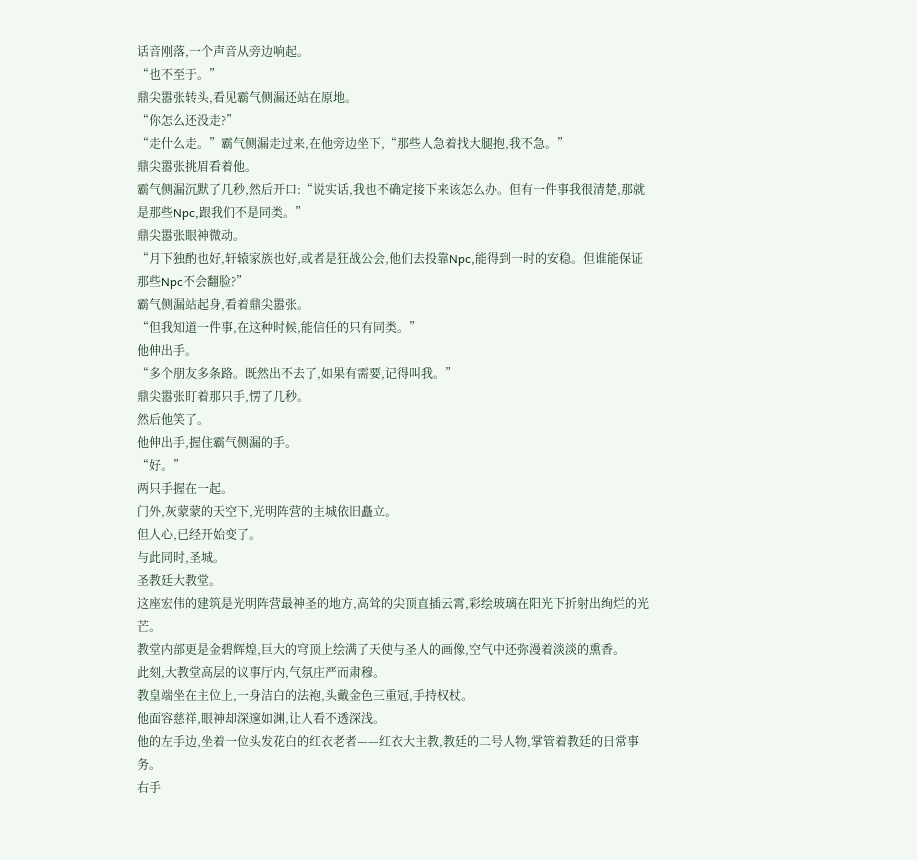话音刚落,一个声音从旁边响起。
“也不至于。”
鼎尖嚣张转头,看见霸气侧漏还站在原地。
“你怎么还没走?”
“走什么走。”霸气侧漏走过来,在他旁边坐下,“那些人急着找大腿抱,我不急。”
鼎尖嚣张挑眉看着他。
霸气侧漏沉默了几秒,然后开口:“说实话,我也不确定接下来该怎么办。但有一件事我很清楚,那就是那些Npc,跟我们不是同类。”
鼎尖嚣张眼神微动。
“月下独酌也好,轩辕家族也好,或者是狂战公会,他们去投靠Npc,能得到一时的安稳。但谁能保证那些Npc不会翻脸?”
霸气侧漏站起身,看着鼎尖嚣张。
“但我知道一件事,在这种时候,能信任的只有同类。”
他伸出手。
“多个朋友多条路。既然出不去了,如果有需要,记得叫我。”
鼎尖嚣张盯着那只手,愣了几秒。
然后他笑了。
他伸出手,握住霸气侧漏的手。
“好。”
两只手握在一起。
门外,灰蒙蒙的天空下,光明阵营的主城依旧矗立。
但人心,已经开始变了。
与此同时,圣城。
圣教廷大教堂。
这座宏伟的建筑是光明阵营最神圣的地方,高耸的尖顶直插云霄,彩绘玻璃在阳光下折射出绚烂的光芒。
教堂内部更是金碧辉煌,巨大的穹顶上绘满了天使与圣人的画像,空气中还弥漫着淡淡的熏香。
此刻,大教堂高层的议事厅内,气氛庄严而肃穆。
教皇端坐在主位上,一身洁白的法袍,头戴金色三重冠,手持权杖。
他面容慈祥,眼神却深邃如渊,让人看不透深浅。
他的左手边,坐着一位头发花白的红衣老者——红衣大主教,教廷的二号人物,掌管着教廷的日常事务。
右手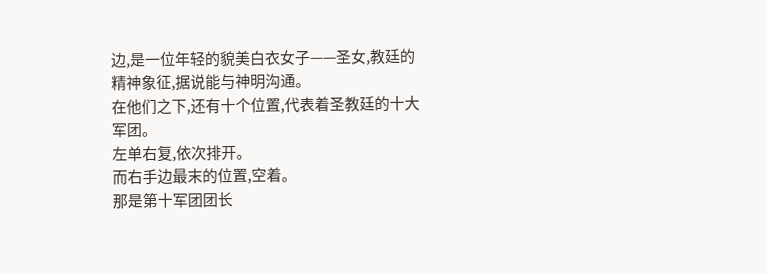边,是一位年轻的貌美白衣女子——圣女,教廷的精神象征,据说能与神明沟通。
在他们之下,还有十个位置,代表着圣教廷的十大军团。
左单右复,依次排开。
而右手边最末的位置,空着。
那是第十军团团长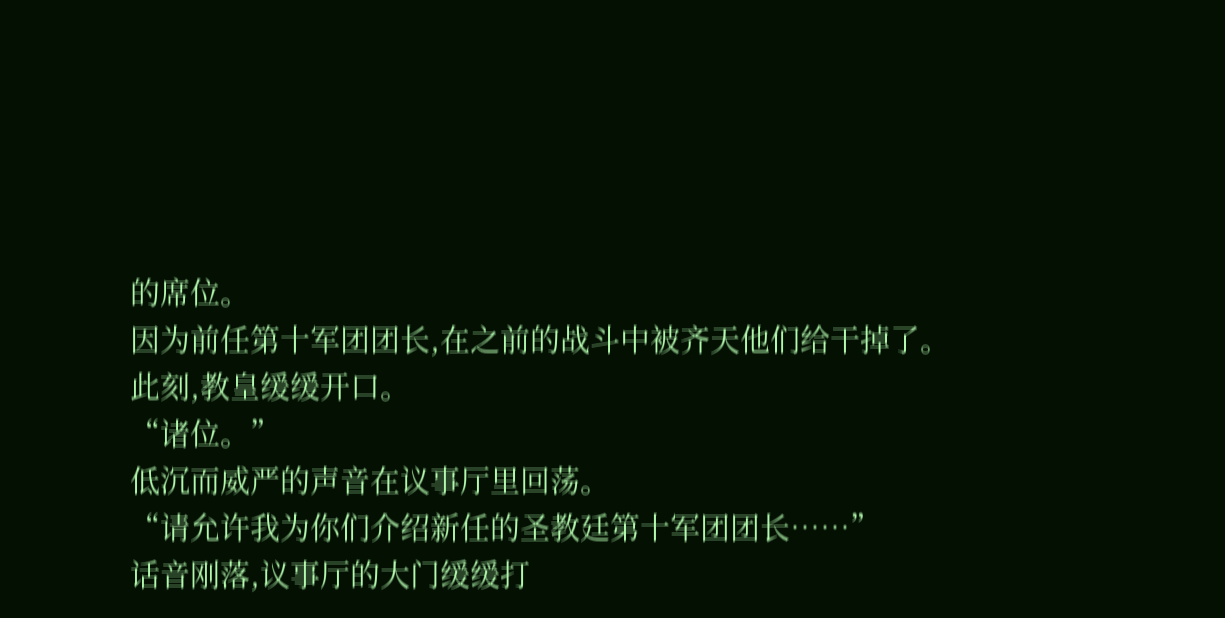的席位。
因为前任第十军团团长,在之前的战斗中被齐天他们给干掉了。
此刻,教皇缓缓开口。
“诸位。”
低沉而威严的声音在议事厅里回荡。
“请允许我为你们介绍新任的圣教廷第十军团团长……”
话音刚落,议事厅的大门缓缓打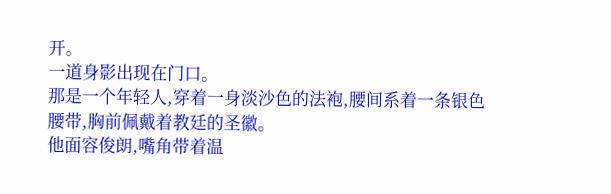开。
一道身影出现在门口。
那是一个年轻人,穿着一身淡沙色的法袍,腰间系着一条银色腰带,胸前佩戴着教廷的圣徽。
他面容俊朗,嘴角带着温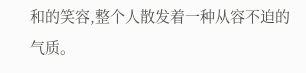和的笑容,整个人散发着一种从容不迫的气质。